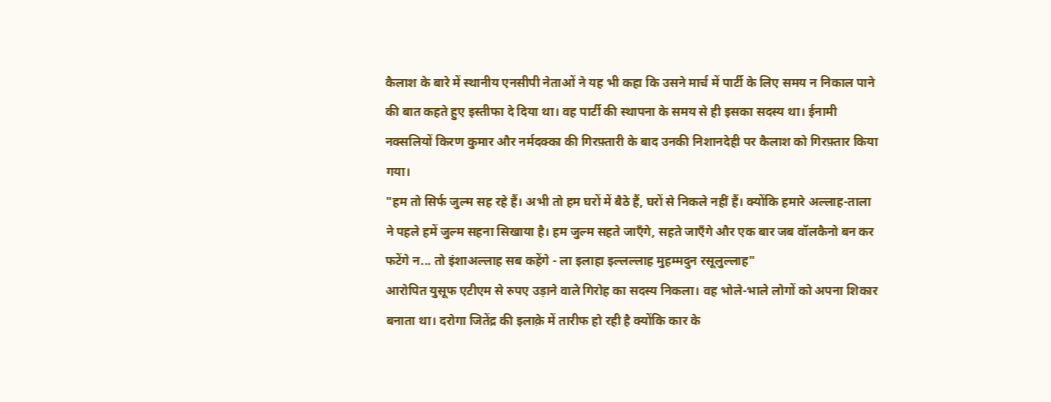कैलाश के बारे में स्थानीय एनसीपी नेताओं ने यह भी कहा कि उसने मार्च में पार्टी के लिए समय न निकाल पाने की बात कहते हुए इस्तीफा दे दिया था। वह पार्टी की स्थापना के समय से ही इसका सदस्य था। ईनामी नक्सलियों किरण कुमार और नर्मदक्का की गिरफ़्तारी के बाद उनकी निशानदेही पर कैलाश को गिरफ़्तार किया गया।
"हम तो सिर्फ जुल्म सह रहे हैं। अभी तो हम घरों में बैठे हैं, घरों से निकले नहीं हैं। क्योंकि हमारे अल्लाह-ताला ने पहले हमें जुल्म सहना सिखाया है। हम जुल्म सहते जाएँगे, सहते जाएँगे और एक बार जब वॉलकैनो बन कर फटेंगे न... तो इंशाअल्लाह सब कहेंगे - ला इलाहा इल्लल्लाह मुहम्मदुन रसूलुल्लाह"
आरोपित युसूफ एटीएम से रुपए उड़ाने वाले गिरोह का सदस्य निकला। वह भोले-भाले लोगों को अपना शिकार बनाता था। दरोगा जितेंद्र की इलाक़े में तारीफ हो रही है क्योंकि कार के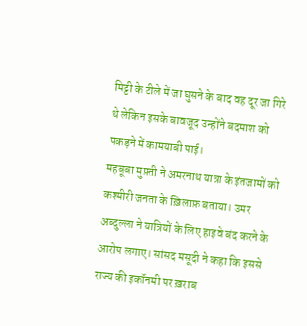मिट्टी के टीले में जा घुसने के बाद वह दूर जा गिरे थे लेकिन इसके बावजूद उन्होंने बदमाश को पकड़ने में कामयाबी पाई।
महबूबा मुफ़्ती ने अमरनाथ यात्रा के इंतजामों को कश्मीरी जनता के ख़िलाफ़ बताया। उमर अब्दुल्ला ने यात्रियों के लिए हाइवे बंद करने के आरोप लगाए। सांसद मसूदी ने कहा कि इससे राज्य की इकॉनमी पर ख़राब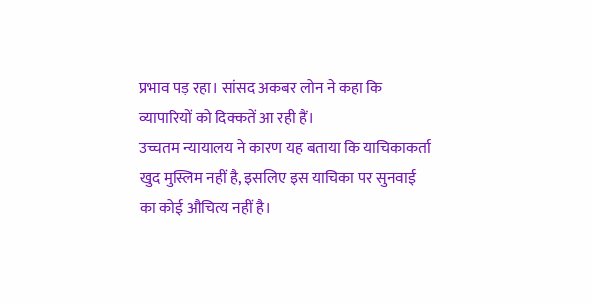प्रभाव पड़ रहा। सांसद अकबर लोन ने कहा कि व्यापारियों को दिक्कतें आ रही हैं।
उच्चतम न्यायालय ने कारण यह बताया कि याचिकाकर्ता खुद मुस्लिम नहीं है, इसलिए इस याचिका पर सुनवाई का कोई औचित्य नहीं है।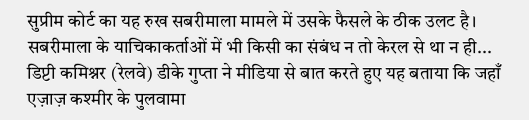सुप्रीम कोर्ट का यह रुख सबरीमाला मामले में उसके फैसले के ठीक उलट है। सबरीमाला के याचिकाकर्ताओं में भी किसी का संबंध न तो केरल से था न ही...
डिप्टी कमिश्नर (रेलवे) डीके गुप्ता ने मीडिया से बात करते हुए यह बताया कि जहाँ एज़ाज़ कश्मीर के पुलवामा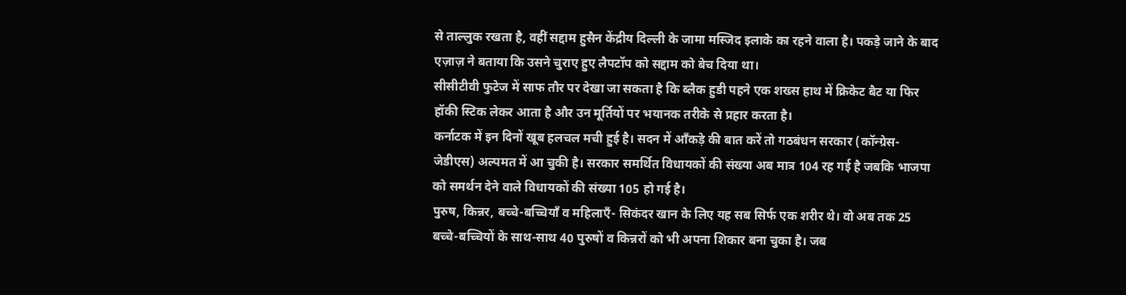से ताल्लुक रखता है, वहीं सद्दाम हुसैन केंद्रीय दिल्ली के जामा मस्जिद इलाके का रहने वाला है। पकड़े जाने के बाद एज़ाज़ ने बताया कि उसने चुराए हुए लैपटॉप को सद्दाम को बेच दिया था।
सीसीटीवी फुटेज में साफ तौर पर देखा जा सकता है कि ब्लैक हुडी पहने एक शख्स हाथ में क्रिकेट बैट या फिर हॉकी स्टिक लेकर आता है और उन मूर्तियों पर भयानक तरीके से प्रहार करता है।
कर्नाटक में इन दिनों खूब हलचल मची हुई है। सदन में आँकड़े की बात करें तो गठबंधन सरकार (कॉन्ग्रेस-जेडीएस) अल्पमत में आ चुकी है। सरकार समर्थित विधायकों की संख्या अब मात्र 104 रह गई है जबकि भाजपा को समर्थन देने वाले विधायकों की संख्या 105 हो गई है।
पुरुष, किन्नर, बच्चे-बच्चियाँ व महिलाएँ- सिकंदर खान के लिए यह सब सिर्फ एक शरीर थे। वो अब तक 25 बच्चे-बच्चियों के साथ-साथ 40 पुरुषों व किन्नरों को भी अपना शिकार बना चुका है। जब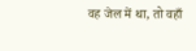वह जेल में था, तो वहाँ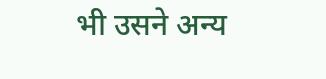भी उसने अन्य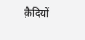क़ैदियों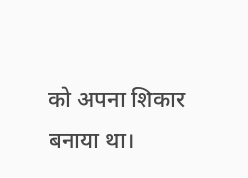को अपना शिकार बनाया था।